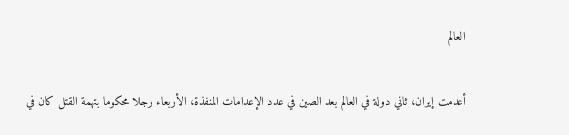العالم

أعدمت إيران، ثاني دولة في العالم بعد الصين في عدد الإعدامات المنفذة، الأربعاء رجلا محكوما بتهمة القتل كان في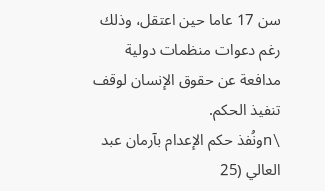سن 17 عاما حين اعتقل، وذلك رغم دعوات منظمات دولية مدافعة عن حقوق الإنسان لوقف تنفيذ الحكم.
\nونُفذ حكم الإعدام بآرمان عبد العالي (25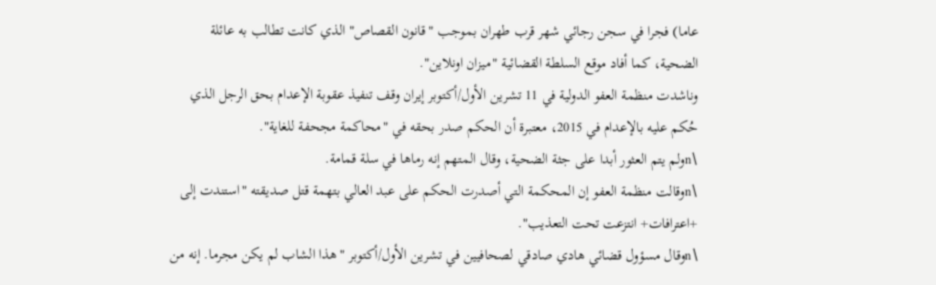عاما) فجرا في سجن رجائي شهر قرب طهران بموجب "قانون القصاص" الذي كانت تطالب به عائلة الضحية، كما أفاد موقع السلطة القضائية "ميزان اونلاين".
وناشدت منظمة العفو الدولية في 11 تشرين الأول/أكتوبر إيران وقف تنفيذ عقوبة الإعدام بحق الرجل الذي حُكم عليه بالإعدام في 2015، معتبرة أن الحكم صدر بحقه في "محاكمة مجحفة للغاية".
\nولم يتم العثور أبدا على جثة الضحية، وقال المتهم إنه رماها في سلة قمامة.
\nوقالت منظمة العفو إن المحكمة التي أصدرت الحكم على عبد العالي بتهمة قتل صديقته "استندت إلى +اعترافات+ انتزعت تحت التعذيب".
\nوقال مسؤول قضائي هادي صادقي لصحافيين في تشرين الأول/أكتوبر "هذا الشاب لم يكن مجرما. إنه من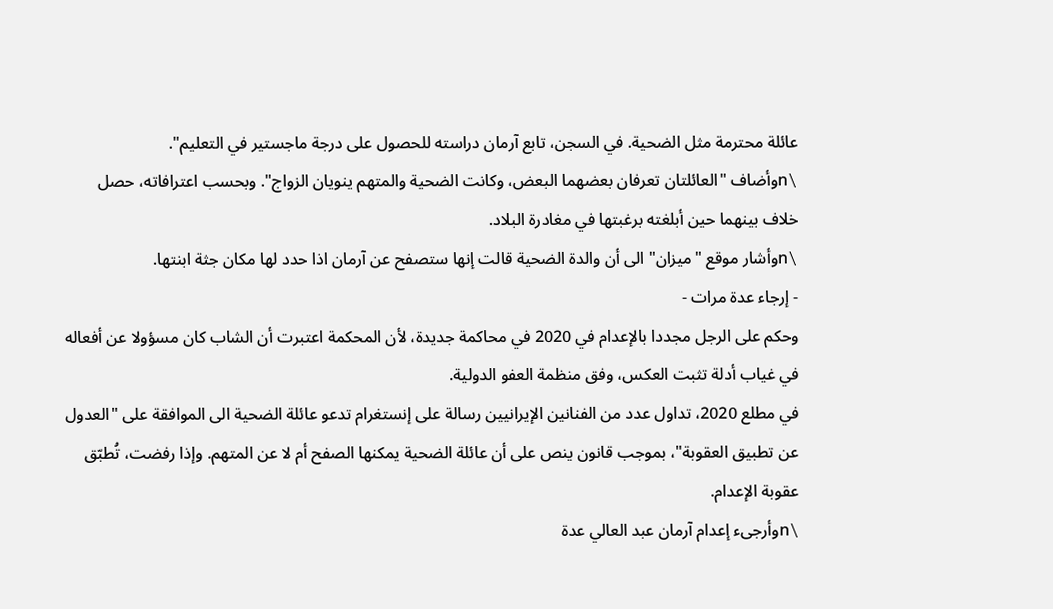عائلة محترمة مثل الضحية. في السجن، تابع آرمان دراسته للحصول على درجة ماجستير في التعليم".
\nوأضاف "العائلتان تعرفان بعضهما البعض، وكانت الضحية والمتهم ينويان الزواج". وبحسب اعترافاته، حصل خلاف بينهما حين أبلغته برغبتها في مغادرة البلاد.
\nوأشار موقع "ميزان" الى أن والدة الضحية قالت إنها ستصفح عن آرمان اذا حدد لها مكان جثة ابنتها.
- إرجاء عدة مرات -
وحكم على الرجل مجددا بالإعدام في 2020 في محاكمة جديدة، لأن المحكمة اعتبرت أن الشاب كان مسؤولا عن أفعاله في غياب أدلة تثبت العكس، وفق منظمة العفو الدولية.
في مطلع 2020، تداول عدد من الفنانين الإيرانيين رسالة على إنستغرام تدعو عائلة الضحية الى الموافقة على "العدول عن تطبيق العقوبة"، بموجب قانون ينص على أن عائلة الضحية يمكنها الصفح أم لا عن المتهم. وإذا رفضت، تُطبّق عقوبة الإعدام.
\nوأرجىء إعدام آرمان عبد العالي عدة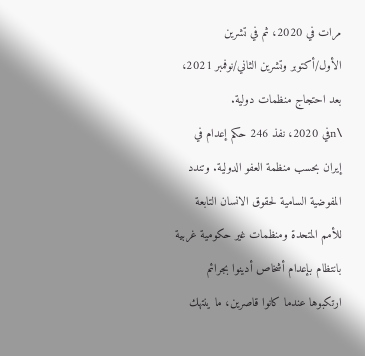مرات في 2020، ثم في تشرين الأول/أكتوبر وتشرين الثاني/نوفمبر 2021، بعد احتجاج منظمات دولية.
\nفي 2020، نفذ 246 حكم إعدام في إيران بحسب منظمة العفو الدولية. وتندد المفوضية السامية لحقوق الانسان التابعة للأمم المتحدة ومنظمات غير حكومية غربية بانتظام بإعدام أشخاص أدينوا بجرائم ارتكبوها عندما كانوا قاصرين، ما ينتهك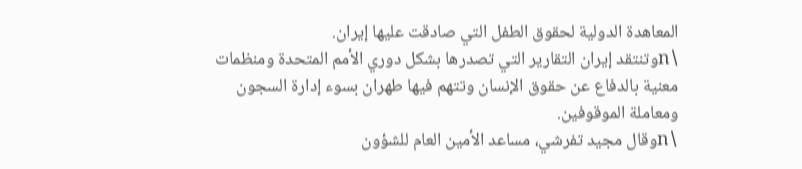المعاهدة الدولية لحقوق الطفل التي صادقت عليها إيران.
\nوتنتقد إيران التقارير التي تصدرها بشكل دوري الأمم المتحدة ومنظمات معنية بالدفاع عن حقوق الإنسان وتتهم فيها طهران بسوء إدارة السجون ومعاملة الموقوفين.
\nوقال مجيد تفرشي، مساعد الأمين العام للشؤون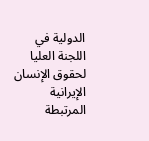الدولية في اللجنة العليا لحقوق الإنسان الإيرانية المرتبطة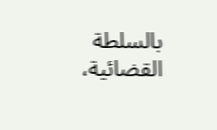بالسلطة القضائية،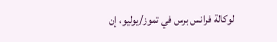لوكالة فرانس برس في تموز/يوليو، إن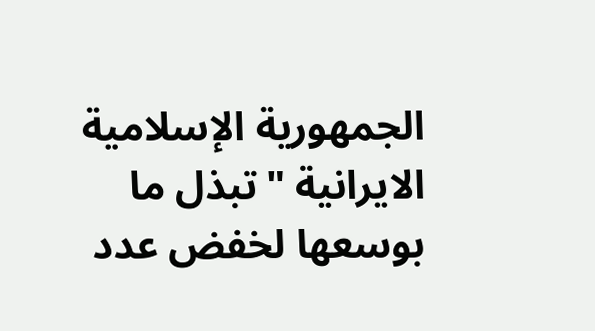الجمهورية الإسلامية الايرانية "تبذل ما بوسعها لخفض عدد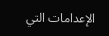الإعدامات التي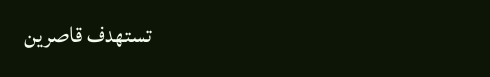تستهدف قاصرين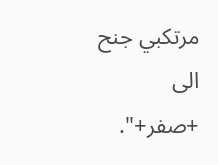مرتكبي جنح الى +صفر+".